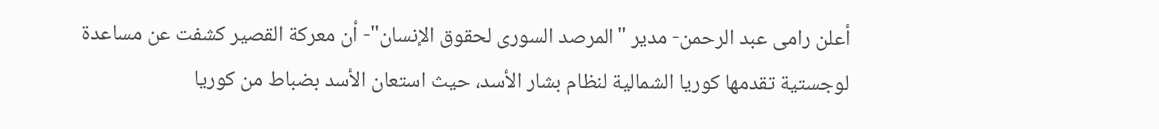أعلن رامى عبد الرحمن- مدير "المرصد السورى لحقوق الإنسان"- أن معركة القصير كشفت عن مساعدة لوجستية تقدمها كوريا الشمالية لنظام بشار الأسد، حيث استعان الأسد بضباط من كوريا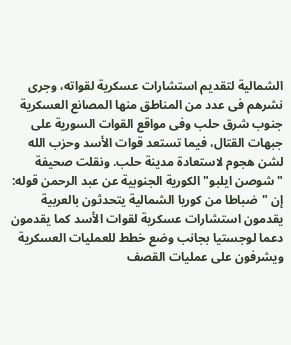الشمالية لتقديم استشارات عسكرية لقواته، وجرى نشرهم فى عدد من المناطق منها المصانع العسكرية جنوب شرق حلب وفى مواقع القوات السورية على جبهات القتال، فيما تستعد قوات الأسد وحزب الله لشن هجوم لاستعادة مدينة حلب. ونقلت صحيفة "شوصن ايلبو" الكورية الجنوبية عن عبد الرحمن قوله: إن "ضباطا من كوريا الشمالية يتحدثون بالعربية يقدمون استشارات عسكرية لقوات الأسد كما يقدمون دعما لوجستيا بجانب وضع خطط للعمليات العسكرية ويشرفون على عمليات القصف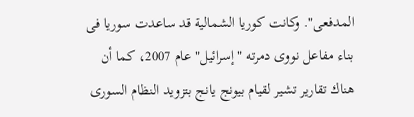المدفعى". وكانت كوريا الشمالية قد ساعدت سوريا فى بناء مفاعل نووى دمرته "إسرائيل" عام 2007، كما أن هناك تقارير تشير لقيام بيونج يانج بتزويد النظام السورى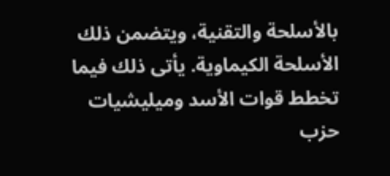بالأسلحة والتقنية، ويتضمن ذلك الأسلحة الكيماوية. يأتى ذلك فيما تخطط قوات الأسد وميليشيات حزب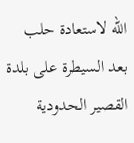الله لاستعادة حلب بعد السيطرة على بلدة القصير الحدودية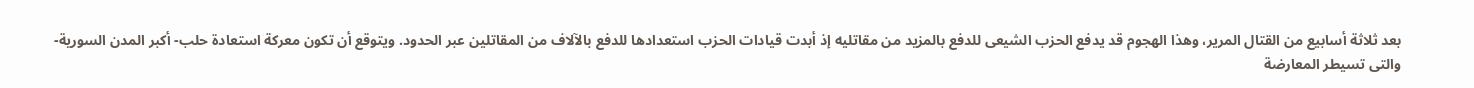بعد ثلاثة أسابيع من القتال المرير، وهذا الهجوم قد يدفع الحزب الشيعى للدفع بالمزيد من مقاتليه إذ أبدت قيادات الحزب استعدادها للدفع بالآلاف من المقاتلين عبر الحدود. ويتوقع أن تكون معركة استعادة حلب- أكبر المدن السورية- والتى تسيطر المعارضة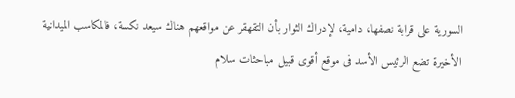السورية على قرابة نصفها، دامية، لإدراك الثوار بأن التقهقر عن مواقعهم هناك سيعد نكسة، فالمكاسب الميدانية الأخيرة تضع الرئيس الأسد فى موقع أقوى قبيل مباحثات سلام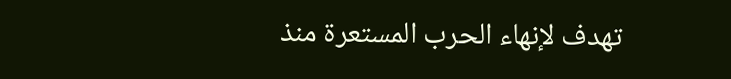تهدف لإنهاء الحرب المستعرة منذ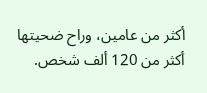أكثر من عامين، وراح ضحيتها أكثر من 120 ألف شخص.